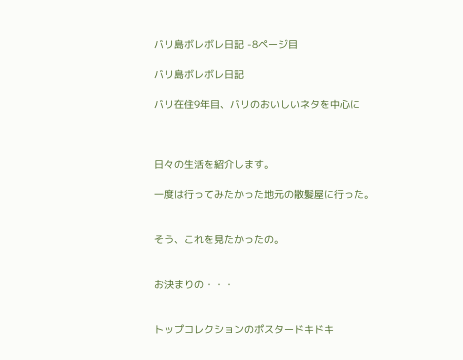バリ島ボレボレ日記 -8ページ目

バリ島ボレボレ日記

バリ在住9年目、バリのおいしいネタを中心に



日々の生活を紹介します。

一度は行ってみたかった地元の散髪屋に行った。


そう、これを見たかったの。


お決まりの・・・


トップコレクションのポスタードキドキ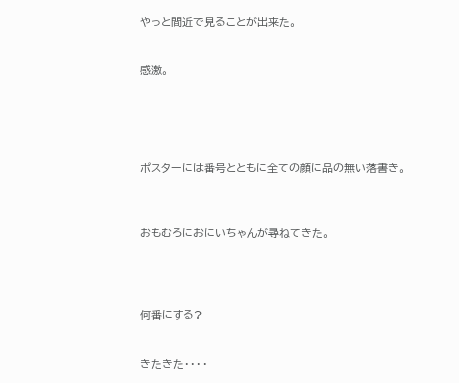やっと間近で見ることが出来た。


感激。





ポスターには番号とともに全ての顔に品の無い落書き。



おもむろにおにいちゃんが尋ねてきた。




何番にする?


きたきた・・・・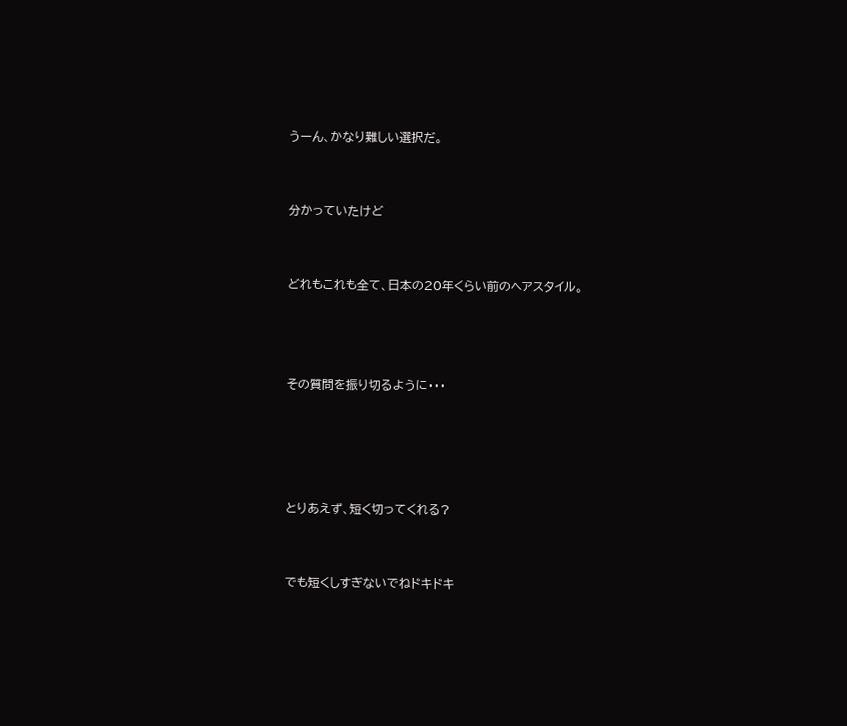うーん、かなり難しい選択だ。


分かっていたけど


どれもこれも全て、日本の20年くらい前のヘアスタイル。



その質問を振り切るように・・・




とりあえず、短く切ってくれる?


でも短くしすぎないでねドキドキ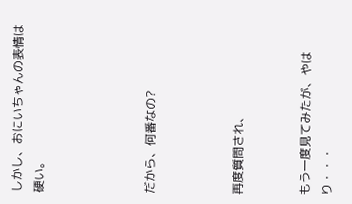しかし、おにいちゃんの表情は硬い。




だから、何番なの?



再度質問され、


もう一度見てみたが、やはり・・・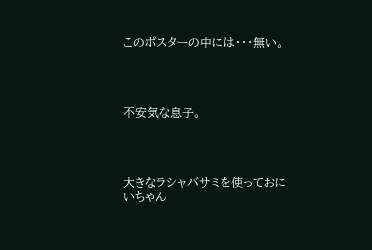このポスターの中には・・・無い。




不安気な息子。




大きなラシャバサミを使っておにいちゃん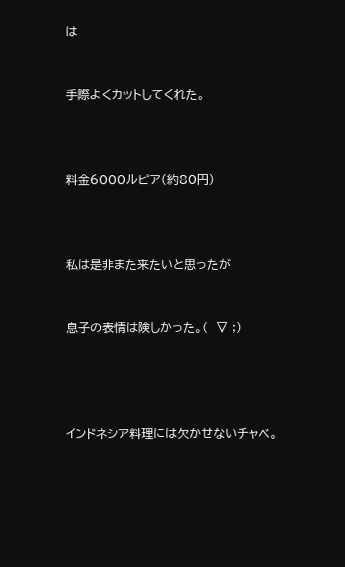は


手際よくカットしてくれた。



料金6000ルピア(約80円)



私は是非また来たいと思ったが


息子の表情は険しかった。(  ▽ ;)




インドネシア料理には欠かせないチャベ。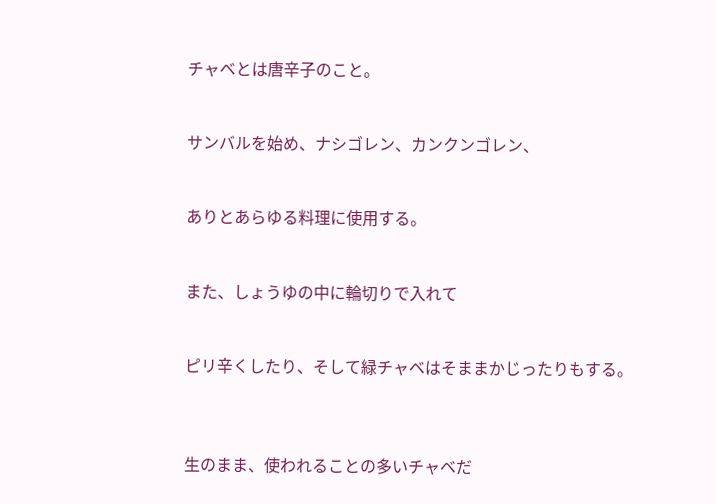チャベとは唐辛子のこと。


サンバルを始め、ナシゴレン、カンクンゴレン、


ありとあらゆる料理に使用する。


また、しょうゆの中に輪切りで入れて


ピリ辛くしたり、そして緑チャベはそままかじったりもする。



生のまま、使われることの多いチャベだ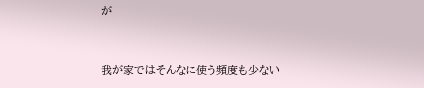が


我が家ではそんなに使う頻度も少ない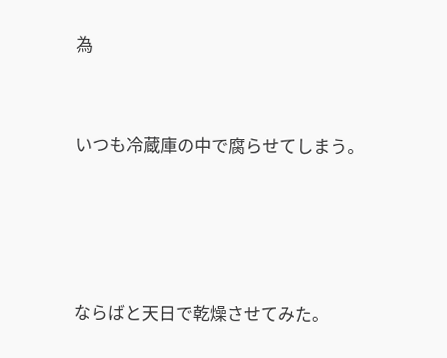為


いつも冷蔵庫の中で腐らせてしまう。




ならばと天日で乾燥させてみた。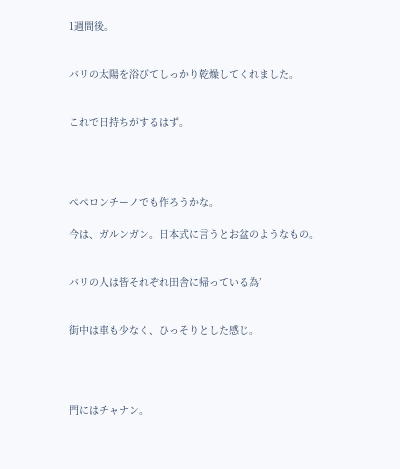1週間後。


バリの太陽を浴びてしっかり乾燥してくれました。


これで日持ちがするはず。




ぺペロンチーノでも作ろうかな。

今は、ガルンガン。日本式に言うとお盆のようなもの。


バリの人は皆それぞれ田舎に帰っている為’


街中は車も少なく、ひっそりとした感じ。




門にはチャナン。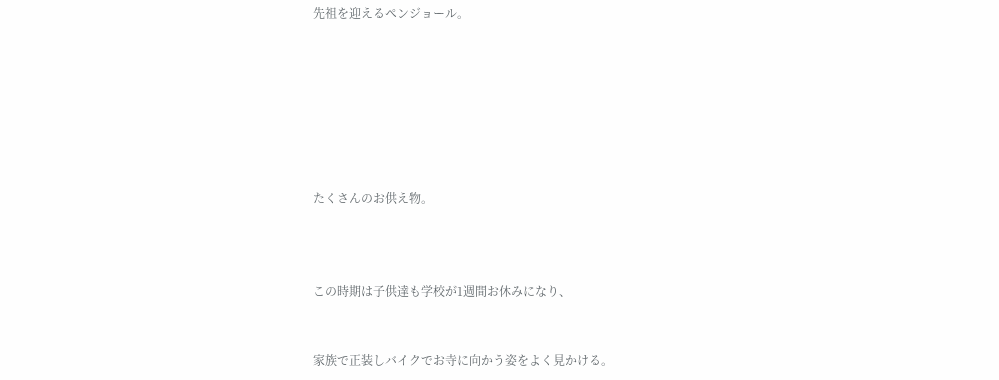先祖を迎えるペンジョール。







たくさんのお供え物。



この時期は子供達も学校が1週間お休みになり、


家族で正装しバイクでお寺に向かう姿をよく見かける。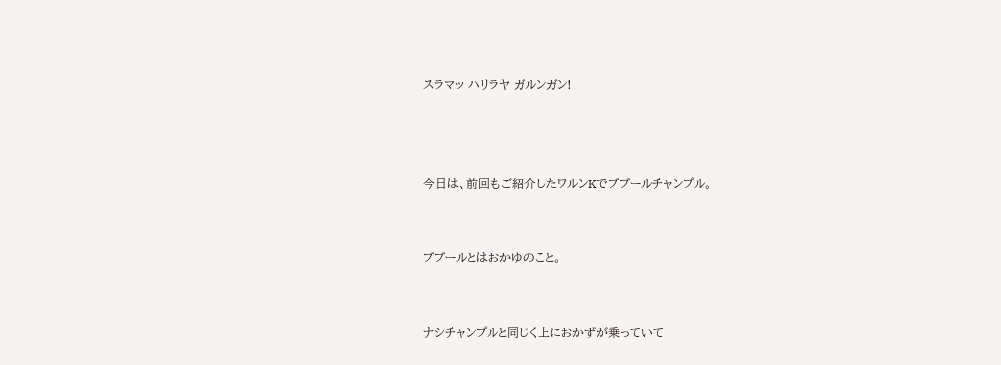スラマッ ハリラヤ ガルンガン!



今日は、前回もご紹介したワルンKでブブールチャンプル。


ブブールとはおかゆのこと。


ナシチャンプルと同じく上におかずが乗っていて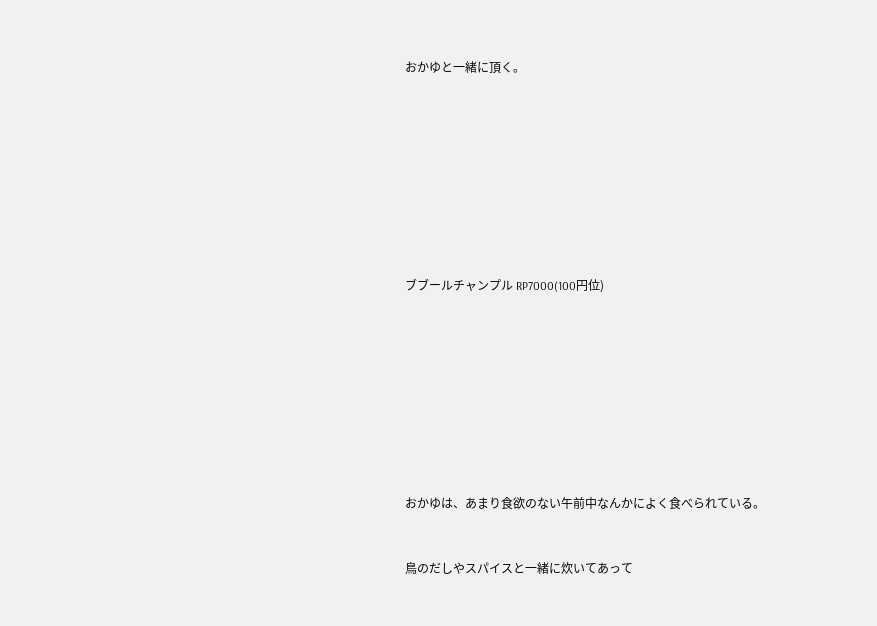おかゆと一緒に頂く。









ブブールチャンプル RP7000(100円位)









おかゆは、あまり食欲のない午前中なんかによく食べられている。


鳥のだしやスパイスと一緒に炊いてあって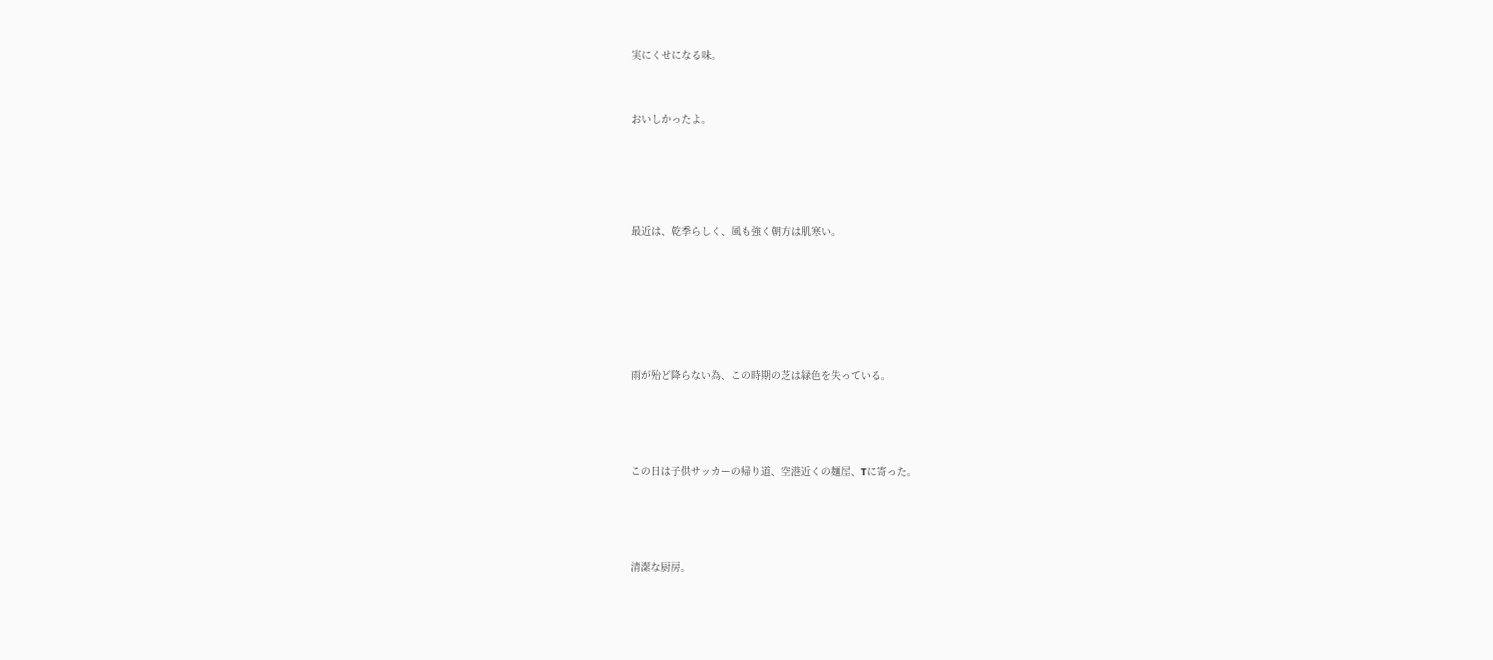実にくせになる味。



おいしかったよ。






最近は、乾季らしく、風も強く朝方は肌寒い。








雨が殆ど降らない為、この時期の芝は緑色を失っている。





この日は子供サッカーの帰り道、空港近くの麺屋、Tに寄った。





清潔な厨房。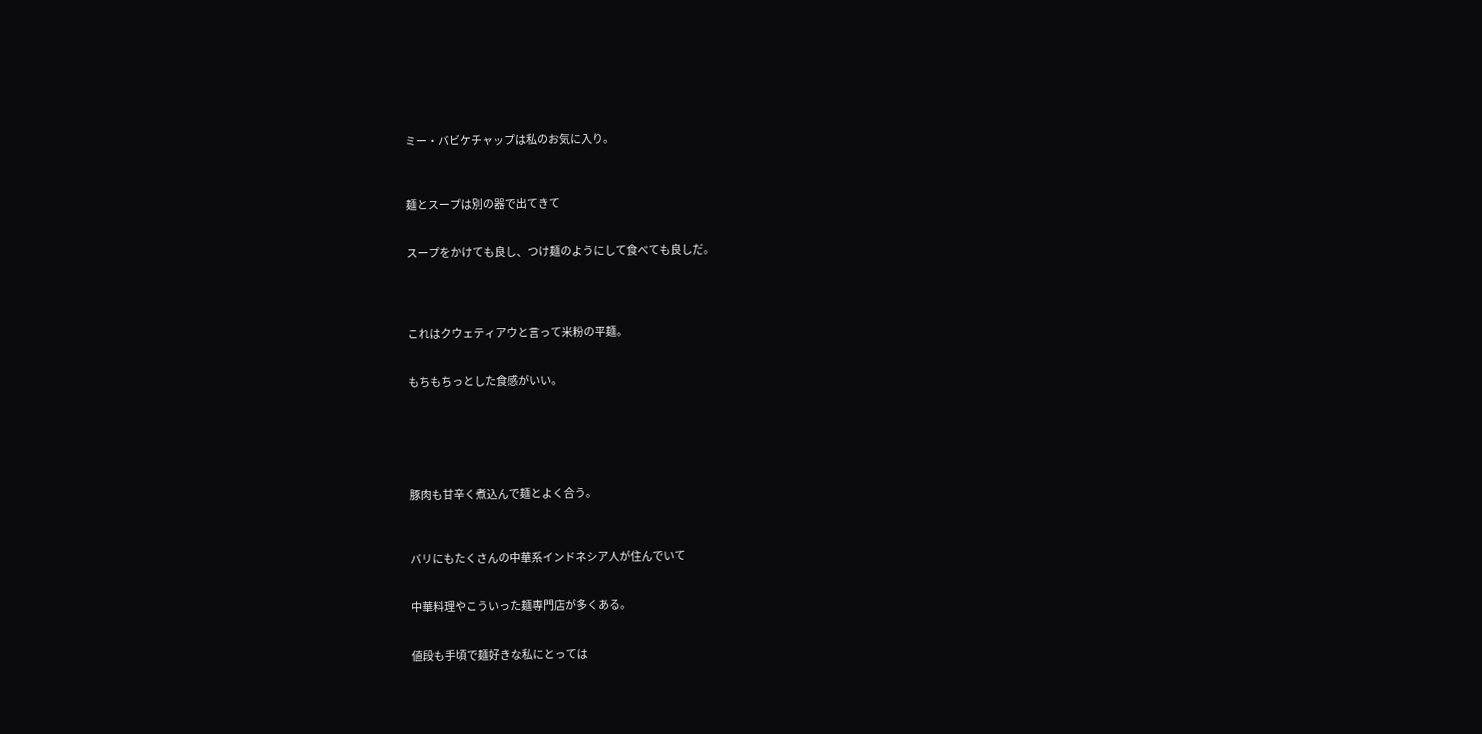ミー・バビケチャップは私のお気に入り。



麺とスープは別の器で出てきて


スープをかけても良し、つけ麺のようにして食べても良しだ。




これはクウェティアウと言って米粉の平麺。


もちもちっとした食感がいい。






豚肉も甘辛く煮込んで麺とよく合う。



バリにもたくさんの中華系インドネシア人が住んでいて


中華料理やこういった麺専門店が多くある。


値段も手頃で麺好きな私にとっては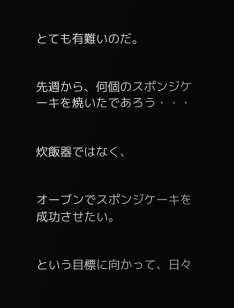とても有難いのだ。


先週から、何個のスポンジケーキを焼いたであろう・・・


炊飯器ではなく、


オーブンでスポンジケーキを成功させたい。


という目標に向かって、日々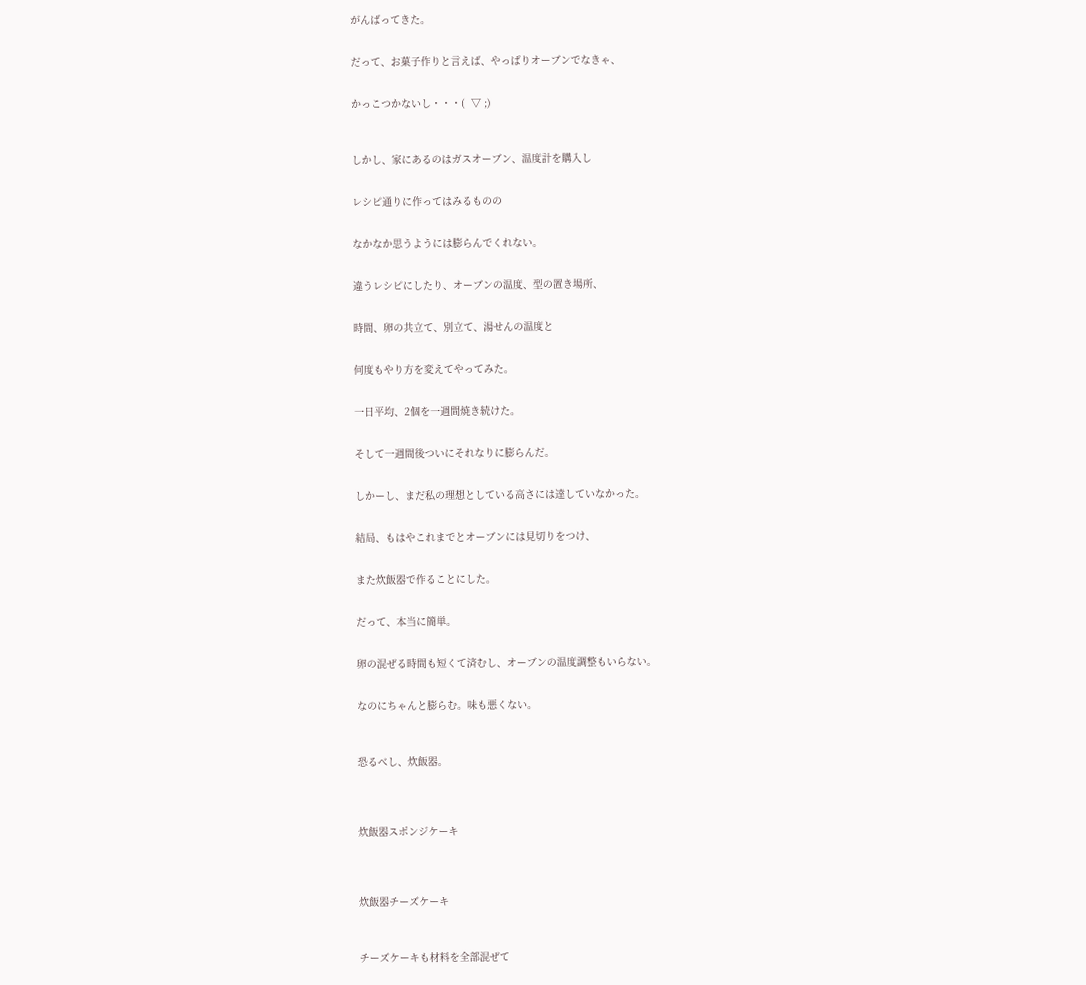がんばってきた。


だって、お菓子作りと言えば、やっぱりオーブンでなきゃ、


かっこつかないし・・・(  ▽ ;)



しかし、家にあるのはガスオーブン、温度計を購入し


レシピ通りに作ってはみるものの


なかなか思うようには膨らんでくれない。


違うレシピにしたり、オーブンの温度、型の置き場所、


時間、卵の共立て、別立て、湯せんの温度と


何度もやり方を変えてやってみた。


一日平均、2個を一週間焼き続けた。


そして一週間後ついにそれなりに膨らんだ。


しかーし、まだ私の理想としている高さには達していなかった。


結局、もはやこれまでとオーブンには見切りをつけ、


また炊飯器で作ることにした。


だって、本当に簡単。


卵の混ぜる時間も短くて済むし、オーブンの温度調整もいらない。


なのにちゃんと膨らむ。味も悪くない。



恐るべし、炊飯器。




炊飯器スポンジケーキ




炊飯器チーズケーキ



チーズケーキも材料を全部混ぜて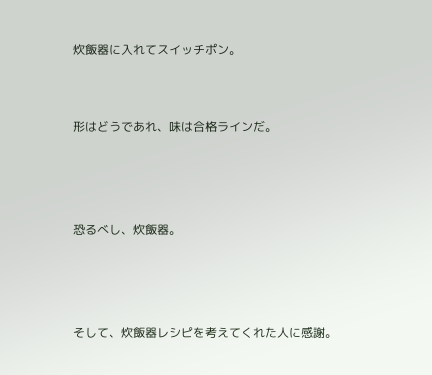炊飯器に入れてスイッチポン。


形はどうであれ、味は合格ラインだ。



恐るべし、炊飯器。



そして、炊飯器レシピを考えてくれた人に感謝。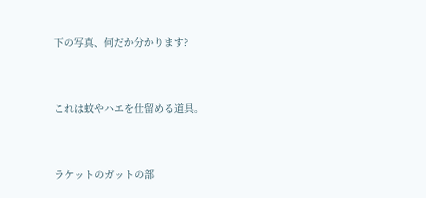下の写真、何だか分かります?


これは蚊やハエを仕留める道具。


ラケットのガットの部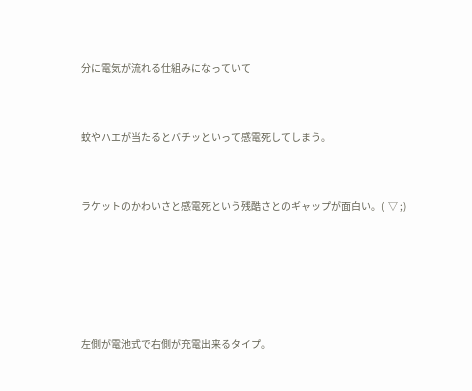分に電気が流れる仕組みになっていて


蚊やハエが当たるとバチッといって感電死してしまう。


ラケットのかわいさと感電死という残酷さとのギャップが面白い。(  ▽ ;)





左側が電池式で右側が充電出来るタイプ。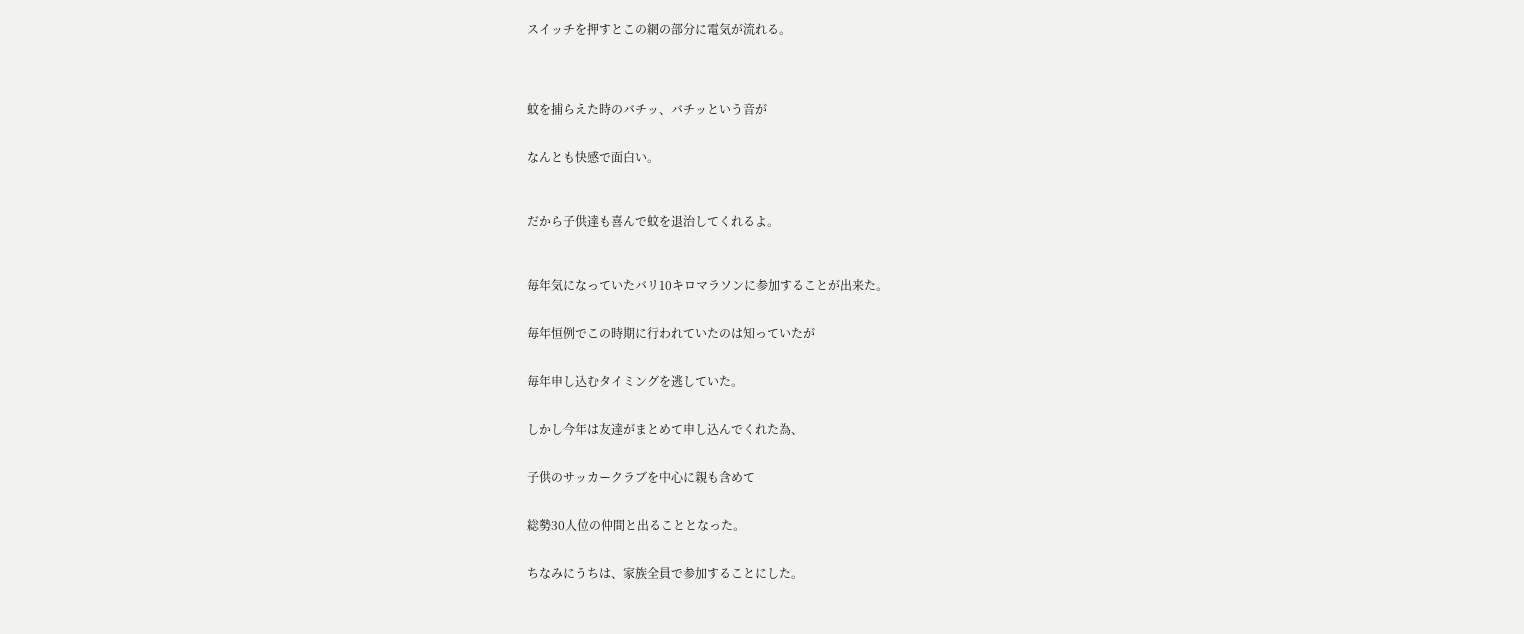スイッチを押すとこの網の部分に電気が流れる。




蚊を捕らえた時のバチッ、バチッという音が


なんとも快感で面白い。



だから子供達も喜んで蚊を退治してくれるよ。



毎年気になっていたバリ10キロマラソンに参加することが出来た。


毎年恒例でこの時期に行われていたのは知っていたが


毎年申し込むタイミングを逃していた。


しかし今年は友達がまとめて申し込んでくれた為、


子供のサッカークラブを中心に親も含めて


総勢30人位の仲間と出ることとなった。


ちなみにうちは、家族全員で参加することにした。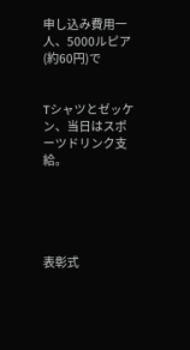申し込み費用一人、5000ルピア(約60円)で


Tシャツとゼッケン、当日はスポーツドリンク支給。





表彰式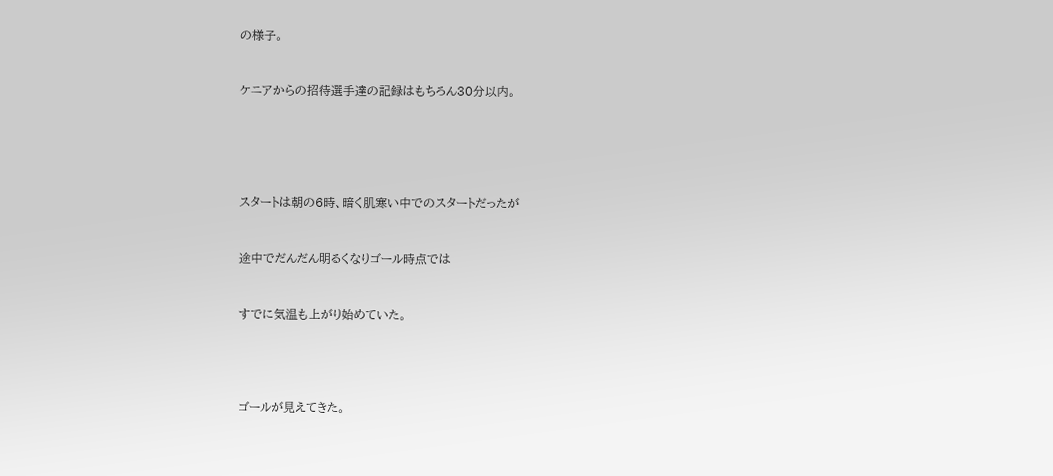の様子。


ケニアからの招待選手達の記録はもちろん30分以内。





スタートは朝の6時、暗く肌寒い中でのスタートだったが


途中でだんだん明るくなりゴール時点では


すでに気温も上がり始めていた。




ゴールが見えてきた。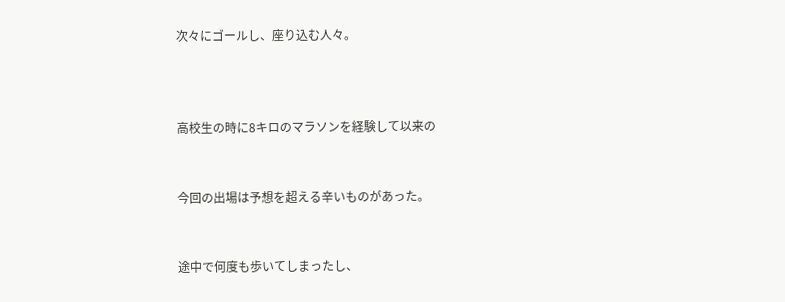次々にゴールし、座り込む人々。



高校生の時に8キロのマラソンを経験して以来の


今回の出場は予想を超える辛いものがあった。


途中で何度も歩いてしまったし、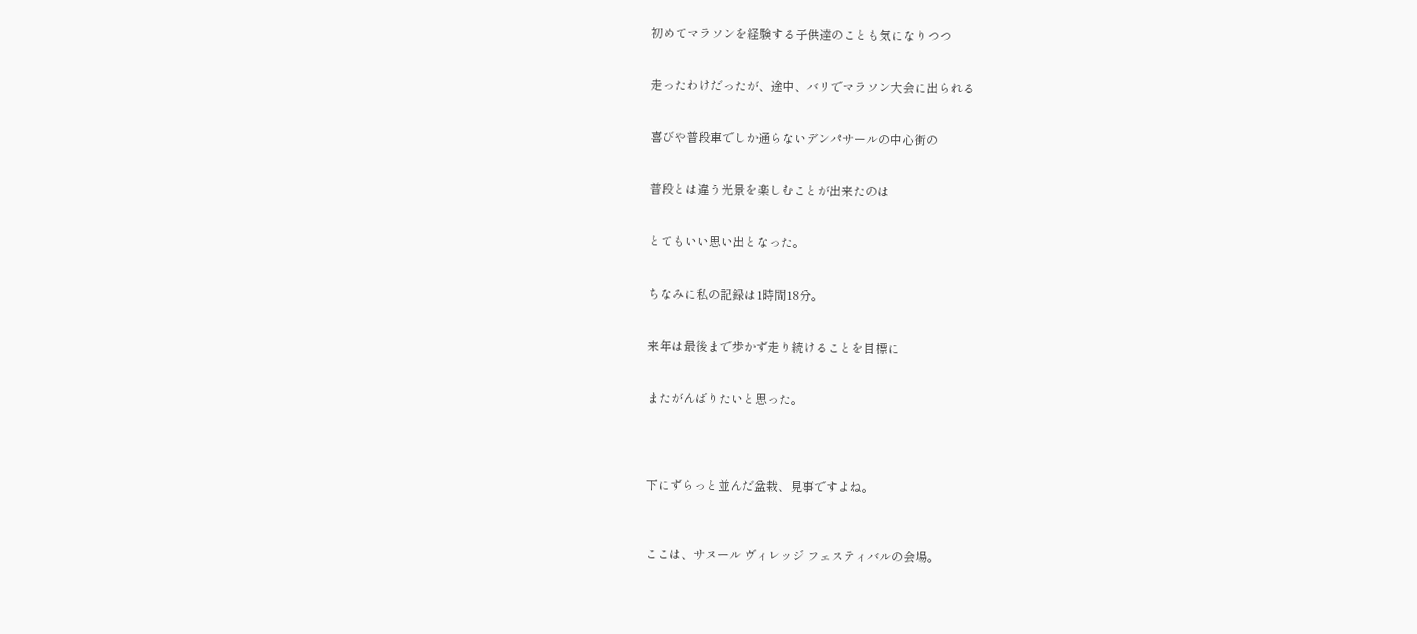初めてマラソンを経験する子供達のことも気になりつつ


走ったわけだったが、途中、バリでマラソン大会に出られる


喜びや普段車でしか通らないデンパサールの中心街の


普段とは違う光景を楽しむことが出来たのは


とてもいい思い出となった。


ちなみに私の記録は1時間18分。


来年は最後まで歩かず走り続けることを目標に


またがんばりたいと思った。




下にずらっと並んだ盆栽、見事ですよね。



ここは、サヌール ヴィレッジ フェスティバルの会場。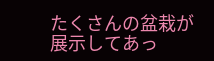たくさんの盆栽が展示してあっ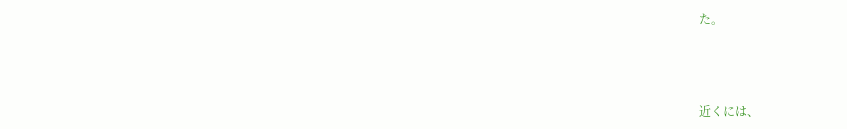た。



近くには、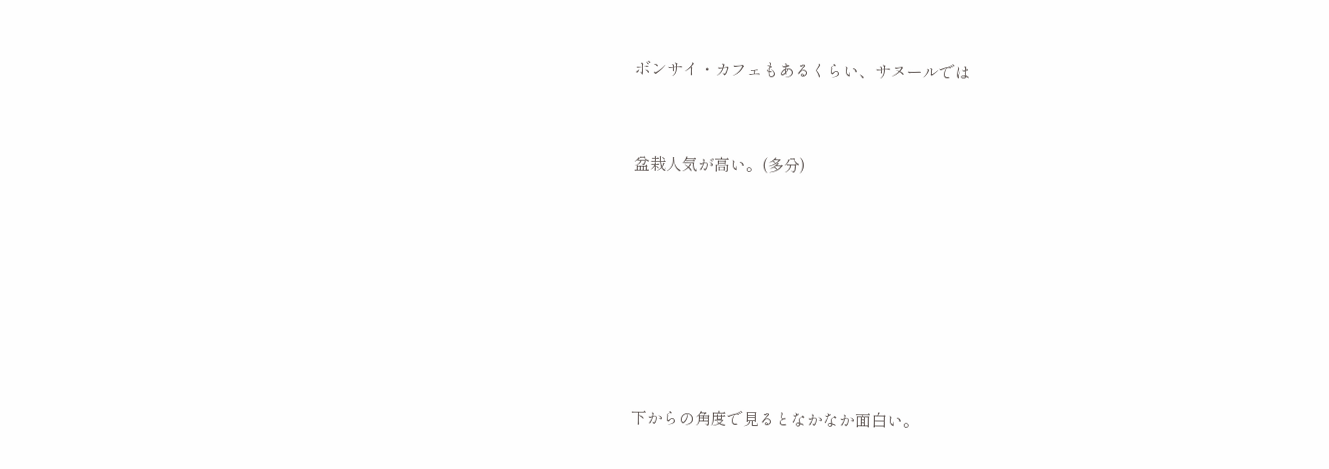ボンサイ・カフェもあるくらい、サヌールでは


盆栽人気が高い。(多分)







下からの角度で見るとなかなか面白い。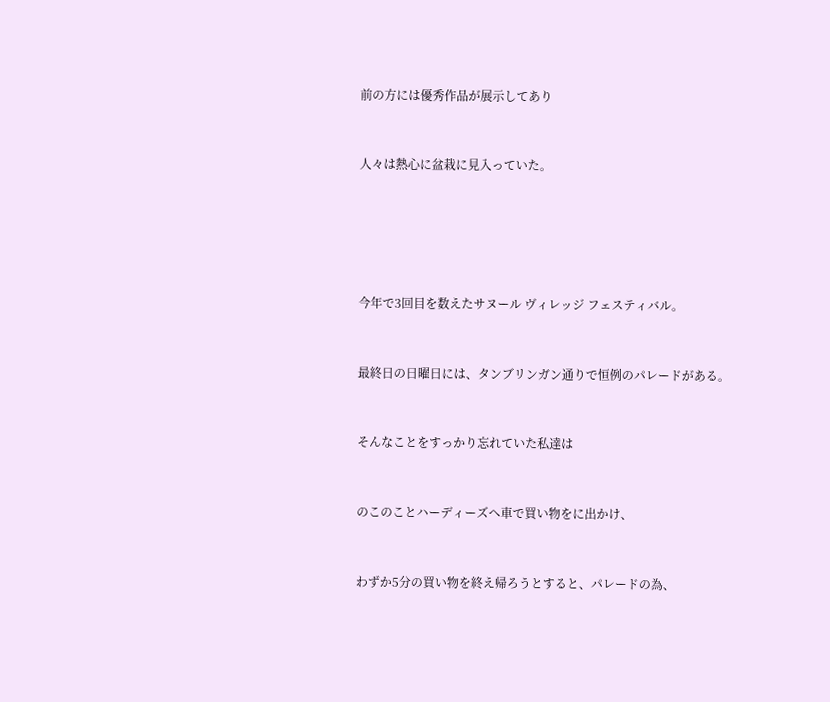前の方には優秀作品が展示してあり


人々は熱心に盆栽に見入っていた。





今年で3回目を数えたサヌール ヴィレッジ フェスティバル。


最終日の日曜日には、タンブリンガン通りで恒例のパレードがある。


そんなことをすっかり忘れていた私達は


のこのことハーディーズへ車で買い物をに出かけ、


わずか5分の買い物を終え帰ろうとすると、パレードの為、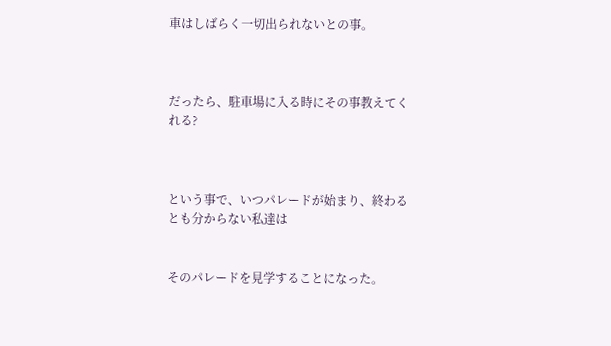車はしばらく一切出られないとの事。



だったら、駐車場に入る時にその事教えてくれる?



という事で、いつパレードが始まり、終わるとも分からない私達は


そのパレードを見学することになった。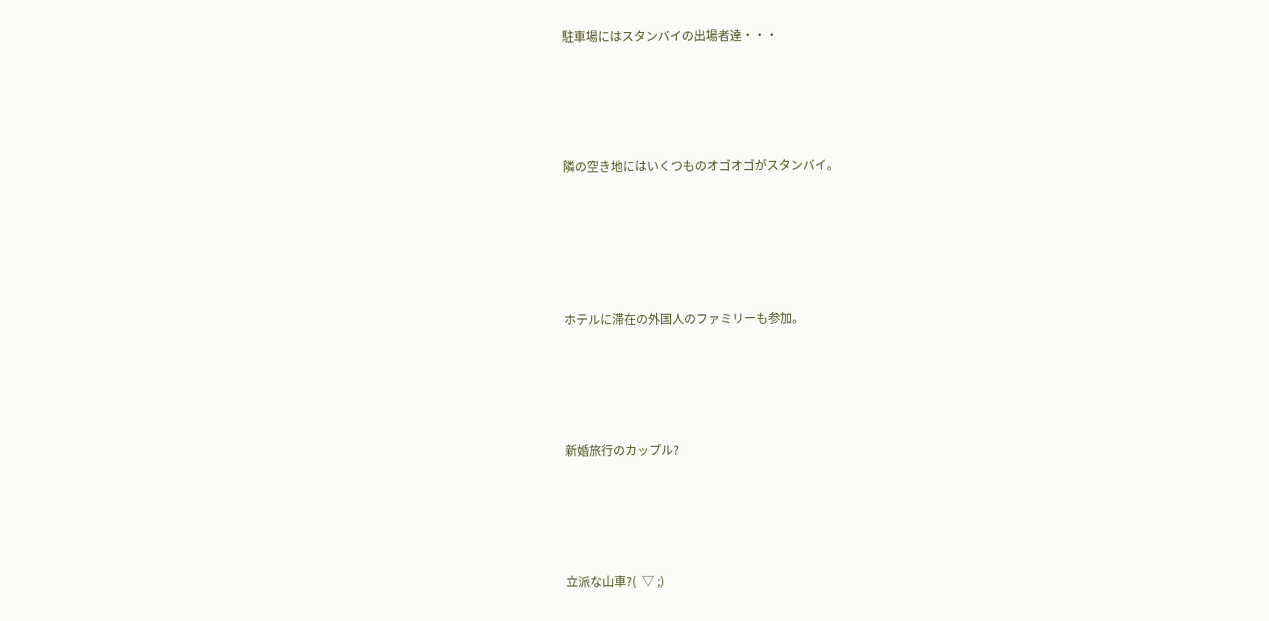駐車場にはスタンバイの出場者達・・・





隣の空き地にはいくつものオゴオゴがスタンバイ。






ホテルに滞在の外国人のファミリーも参加。





新婚旅行のカップル?





立派な山車?(  ▽ ;)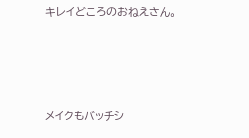キレイどころのおねえさん。





メイクもバッチシ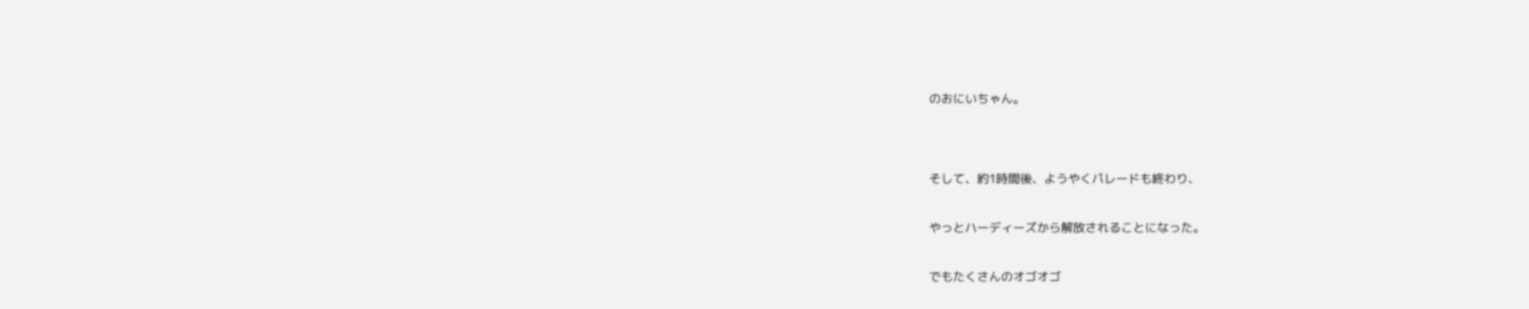のおにいちゃん。




そして、約1時間後、ようやくパレードも終わり、


やっとハーディーズから解放されることになった。


でもたくさんのオゴオゴ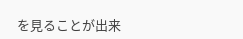を見ることが出来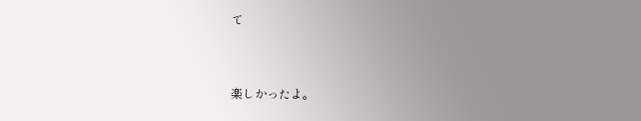て


楽しかったよ。